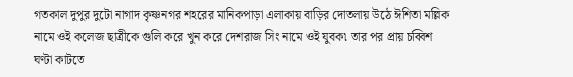গতকাল দুপুর দুটো নাগাদ কৃষ্ণনগর শহরের মানিকপাড়া এলাকায় বাড়ির দোতলায় উঠে ঈশিতা মল্লিক নামে ওই কলেজ ছাত্রীকে গুলি করে খুন করে দেশরাজ সিং নামে ওই যুবক৷ তার পর প্রায় চব্বিশ ঘণ্টা কাটতে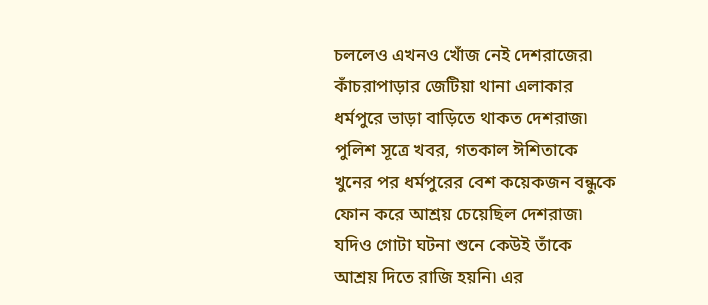চললেও এখনও খোঁজ নেই দেশরাজের৷
কাঁচরাপাড়ার জেটিয়া থানা এলাকার ধর্মপুরে ভাড়া বাড়িতে থাকত দেশরাজ৷ পুলিশ সূত্রে খবর, গতকাল ঈশিতাকে খুনের পর ধর্মপুরের বেশ কয়েকজন বন্ধুকে ফোন করে আশ্রয় চেয়েছিল দেশরাজ৷ যদিও গোটা ঘটনা শুনে কেউই তাঁকে আশ্রয় দিতে রাজি হয়নি৷ এর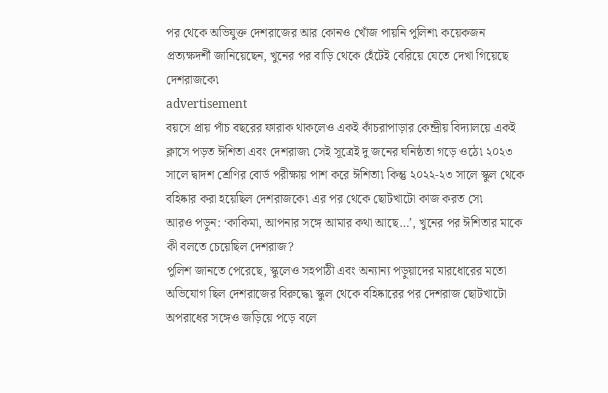পর থেকে অভিযুক্ত দেশরাজের আর কোনও খোঁজ পায়নি পুলিশ৷ কয়েকজন প্রত্যক্ষদর্শী জানিয়েছেন, খুনের পর বাড়ি থেকে হেঁটেই বেরিয়ে যেতে দেখা গিয়েছে দেশরাজকে৷
advertisement
বয়সে প্রায় পাঁচ বছরের ফারাক থাকলেও একই কাঁচরাপাড়ার কেন্দ্রীয় বিদ্যালয়ে একই ক্লাসে পড়ত ঈশিতা এবং দেশরাজ৷ সেই সূত্রেই দু জনের ঘনিষ্ঠতা গড়ে ওঠে৷ ২০২৩ সালে দ্বাদশ শ্রেণির বোর্ড পরীক্ষায় পাশ করে ঈশিতা৷ কিন্তু ২০২২-২৩ সালে স্কুল থেকে বহিষ্কার করা হয়েছিল দেশরাজকে৷ এর পর থেকে ছোটখাটো কাজ করত সে৷
আরও পড়ুন: ‘কাকিমা, আপনার সঙ্গে আমার কথা আছে…’, খুনের পর ঈশিতার মাকে কী বলতে চেয়েছিল দেশরাজ?
পুলিশ জানতে পেরেছে, স্কুলেও সহপাঠী এবং অন্যান্য পড়ুয়াদের মারধোরের মতো অভিযোগ ছিল দেশরাজের বিরুদ্ধে৷ স্কুল থেকে বহিষ্কারের পর দেশরাজ ছোটখাটো অপরাধের সঙ্গেও জড়িয়ে পড়ে বলে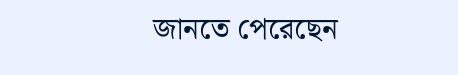জানতে পেরেছেন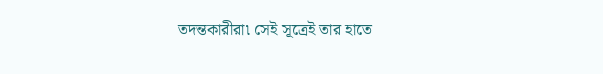তদন্তকারীরা৷ সেই সূত্রেই তার হাতে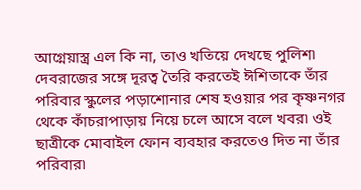আগ্নেয়াস্ত্র এল কি না, তাও খতিয়ে দেখছে পুলিশ৷
দেবরাজের সঙ্গে দূরত্ব তৈরি করতেই ঈশিতাকে তাঁর পরিবার স্কুলের পড়াশোনার শেষ হওয়ার পর কৃষ্ণনগর থেকে কাঁচরাপাড়ায় নিয়ে চলে আসে বলে খবর৷ ওই ছাত্রীকে মোবাইল ফোন ব্যবহার করতেও দিত না তাঁর পরিবার৷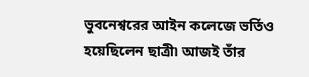ভুবনেশ্বরের আইন কলেজে ভর্তিও হয়েছিলেন ছাত্রী৷ আজই তাঁর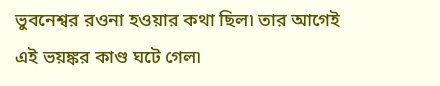ভুবনেশ্বর রওনা হওয়ার কথা ছিল৷ তার আগেই এই ভয়ঙ্কর কাণ্ড ঘটে গেল৷